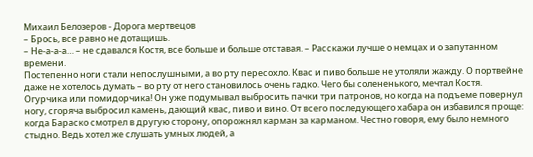Михаил Белозеров - Дорога мертвецов
– Брось, все равно не дотащишь.
– Не-а-а-а… – не сдавался Костя, все больше и больше отставая. – Расскажи лучше о немцах и о запутанном времени.
Постепенно ноги стали непослушными, а во рту пересохло. Квас и пиво больше не утоляли жажду. О портвейне даже не хотелось думать – во рту от него становилось очень гадко. Чего бы солененького, мечтал Костя. Огурчика или помидорчика! Он уже подумывал выбросить пачки три патронов, но когда на подъеме повернул ногу, сгоряча выбросил камень, дающий квас, пиво и вино. От всего последующего хабара он избавился проще: когда Бараско смотрел в другую сторону, опорожнял карман за карманом. Честно говоря, ему было немного стыдно. Ведь хотел же слушать умных людей, а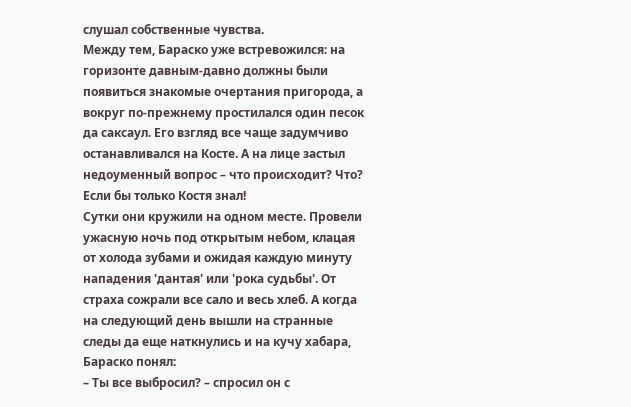слушал собственные чувства.
Между тем, Бараско уже встревожился: на горизонте давным-давно должны были появиться знакомые очертания пригорода, а вокруг по-прежнему простилался один песок да саксаул. Его взгляд все чаще задумчиво останавливался на Косте. А на лице застыл недоуменный вопрос – что происходит? Что? Если бы только Костя знал!
Сутки они кружили на одном месте. Провели ужасную ночь под открытым небом, клацая от холода зубами и ожидая каждую минуту нападения 'дантая' или 'рока судьбы'. От страха сожрали все сало и весь хлеб. А когда на следующий день вышли на странные следы да еще наткнулись и на кучу хабара, Бараско понял:
– Ты все выбросил? – спросил он с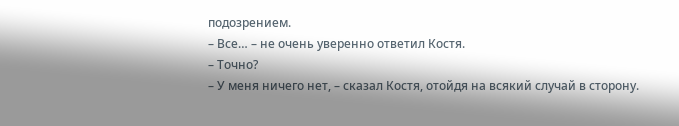подозрением.
– Все… – не очень уверенно ответил Костя.
– Точно?
– У меня ничего нет, – сказал Костя, отойдя на всякий случай в сторону.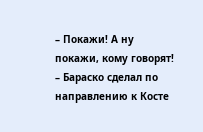– Покажи! А ну покажи, кому говорят! – Бараско сделал по направлению к Косте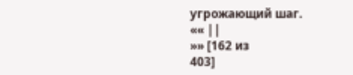угрожающий шаг.
«« ||
»» [162 из
403]